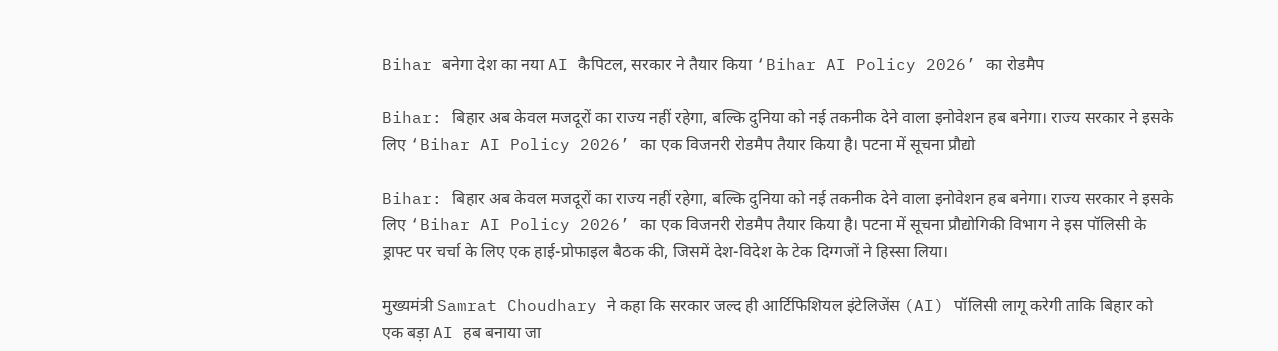Bihar बनेगा देश का नया AI कैपिटल, सरकार ने तैयार किया ‘Bihar AI Policy 2026’ का रोडमैप

Bihar: बिहार अब केवल मजदूरों का राज्य नहीं रहेगा, बल्कि दुनिया को नई तकनीक देने वाला इनोवेशन हब बनेगा। राज्य सरकार ने इसके लिए ‘Bihar AI Policy 2026’ का एक विजनरी रोडमैप तैयार किया है। पटना में सूचना प्रौद्यो

Bihar: बिहार अब केवल मजदूरों का राज्य नहीं रहेगा, बल्कि दुनिया को नई तकनीक देने वाला इनोवेशन हब बनेगा। राज्य सरकार ने इसके लिए ‘Bihar AI Policy 2026’ का एक विजनरी रोडमैप तैयार किया है। पटना में सूचना प्रौद्योगिकी विभाग ने इस पॉलिसी के ड्राफ्ट पर चर्चा के लिए एक हाई-प्रोफाइल बैठक की, जिसमें देश-विदेश के टेक दिग्गजों ने हिस्सा लिया।

मुख्यमंत्री Samrat Choudhary ने कहा कि सरकार जल्द ही आर्टिफिशियल इंटेलिजेंस (AI) पॉलिसी लागू करेगी ताकि बिहार को एक बड़ा AI हब बनाया जा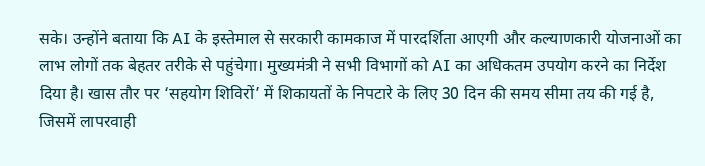सके। उन्होंने बताया कि AI के इस्तेमाल से सरकारी कामकाज में पारदर्शिता आएगी और कल्याणकारी योजनाओं का लाभ लोगों तक बेहतर तरीके से पहुंचेगा। मुख्यमंत्री ने सभी विभागों को AI का अधिकतम उपयोग करने का निर्देश दिया है। खास तौर पर ‘सहयोग शिविरों’ में शिकायतों के निपटारे के लिए 30 दिन की समय सीमा तय की गई है, जिसमें लापरवाही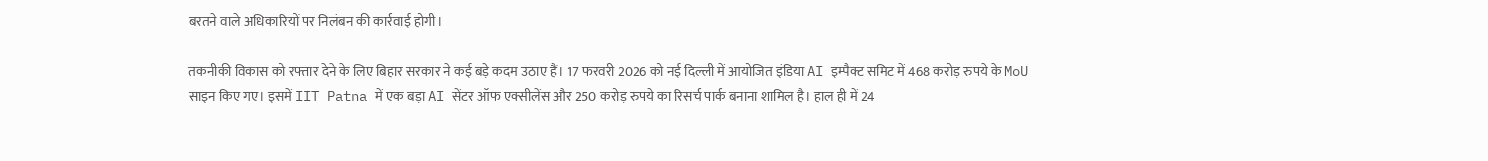बरतने वाले अधिकारियों पर निलंबन की कार्रवाई होगी।

तकनीकी विकास को रफ्तार देने के लिए बिहार सरकार ने कई बड़े कदम उठाए हैं। 17 फरवरी 2026 को नई दिल्ली में आयोजित इंडिया AI इम्पैक्ट समिट में 468 करोड़ रुपये के MoU साइन किए गए। इसमें IIT Patna में एक बड़ा AI सेंटर ऑफ एक्सीलेंस और 250 करोड़ रुपये का रिसर्च पार्क बनाना शामिल है। हाल ही में 24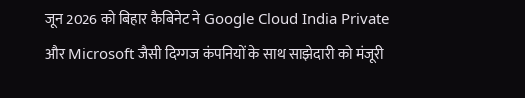जून 2026 को बिहार कैबिनेट ने Google Cloud India Private और Microsoft जैसी दिग्गज कंपनियों के साथ साझेदारी को मंजूरी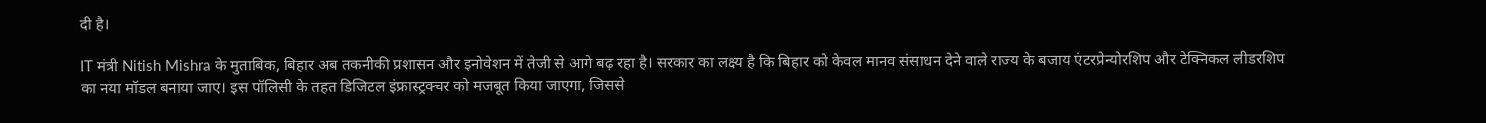दी है।

IT मंत्री Nitish Mishra के मुताबिक, बिहार अब तकनीकी प्रशासन और इनोवेशन में तेजी से आगे बढ़ रहा है। सरकार का लक्ष्य है कि बिहार को केवल मानव संसाधन देने वाले राज्य के बजाय एंटरप्रेन्योरशिप और टेक्निकल लीडरशिप का नया मॉडल बनाया जाए। इस पॉलिसी के तहत डिजिटल इंफ्रास्ट्रक्चर को मजबूत किया जाएगा, जिससे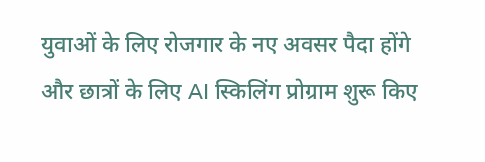युवाओं के लिए रोजगार के नए अवसर पैदा होंगे और छात्रों के लिए AI स्किलिंग प्रोग्राम शुरू किए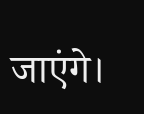जाएंगे।